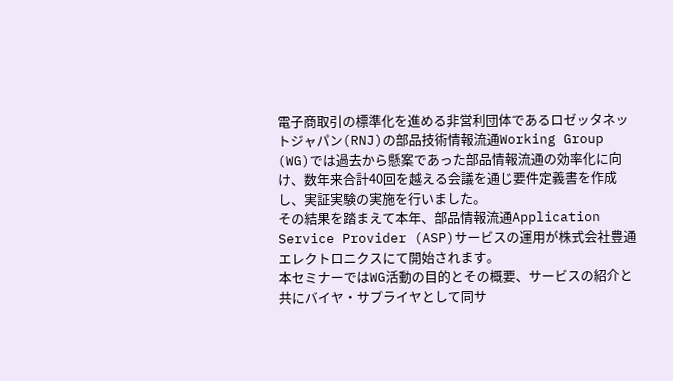電子商取引の標準化を進める非営利団体であるロゼッタネットジャパン(RNJ)の部品技術情報流通Working Group (WG)では過去から懸案であった部品情報流通の効率化に向け、数年来合計40回を越える会議を通じ要件定義書を作成し、実証実験の実施を行いました。
その結果を踏まえて本年、部品情報流通Application Service Provider (ASP)サービスの運用が株式会社豊通エレクトロニクスにて開始されます。
本セミナーではWG活動の目的とその概要、サービスの紹介と共にバイヤ・サプライヤとして同サ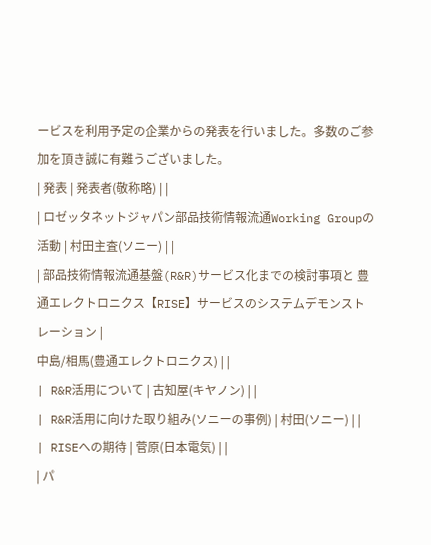ービスを利用予定の企業からの発表を行いました。多数のご参加を頂き誠に有難うございました。
| 発表 | 発表者(敬称略) | |
| ロゼッタネットジャパン部品技術情報流通Working Groupの活動 | 村田主査(ソニー) | |
| 部品技術情報流通基盤(R&R)サービス化までの検討事項と 豊通エレクトロニクス【RISE】サービスのシステムデモンストレーション |
中島/相馬(豊通エレクトロニクス) | |
| R&R活用について | 古知屋(キヤノン) | |
| R&R活用に向けた取り組み(ソニーの事例) | 村田(ソニー) | |
| RISEへの期待 | 菅原(日本電気) | |
| パ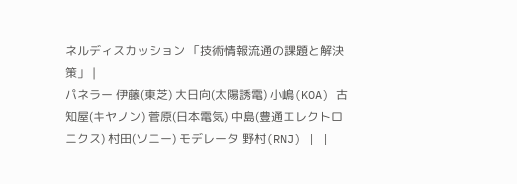ネルディスカッション 「技術情報流通の課題と解決策」 |
パネラー 伊藤(東芝) 大日向(太陽誘電) 小嶋(KOA) 古知屋(キヤノン) 菅原(日本電気) 中島(豊通エレクトロニクス) 村田(ソニー) モデレータ 野村(RNJ) | |